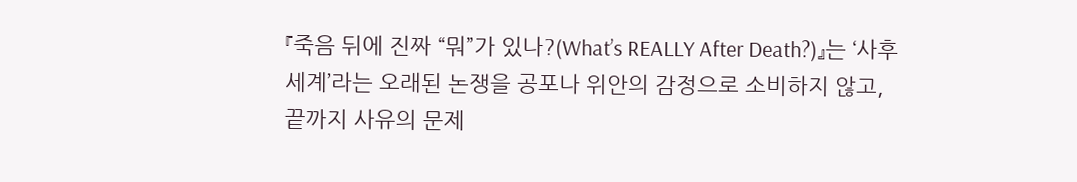『죽음 뒤에 진짜 “뭐”가 있나?(What’s REALLY After Death?)』는 ‘사후 세계’라는 오래된 논쟁을 공포나 위안의 감정으로 소비하지 않고, 끝까지 사유의 문제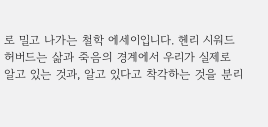로 밀고 나가는 철학 에세이입니다. 헨리 시워드 허버드는 삶과 죽음의 경계에서 우리가 실제로 알고 있는 것과, 알고 있다고 착각하는 것을 분리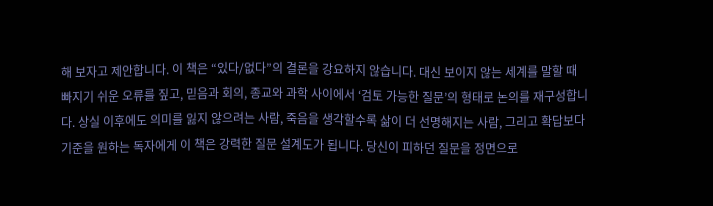해 보자고 제안합니다. 이 책은 “있다/없다”의 결론을 강요하지 않습니다. 대신 보이지 않는 세계를 말할 때 빠지기 쉬운 오류를 짚고, 믿음과 회의, 종교와 과학 사이에서 ‘검토 가능한 질문’의 형태로 논의를 재구성합니다. 상실 이후에도 의미를 잃지 않으려는 사람, 죽음을 생각할수록 삶이 더 선명해지는 사람, 그리고 확답보다 기준을 원하는 독자에게 이 책은 강력한 질문 설계도가 됩니다. 당신이 피하던 질문을 정면으로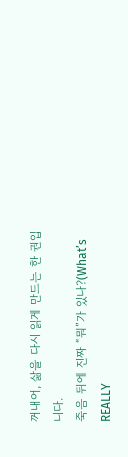꺼내어, 삶을 다시 읽게 만드는 한 권입니다.
죽음 뒤에 진짜 “뭐”가 있나?(What’s REALLY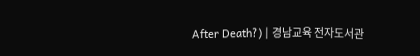After Death?) | 경남교육 전자도서관